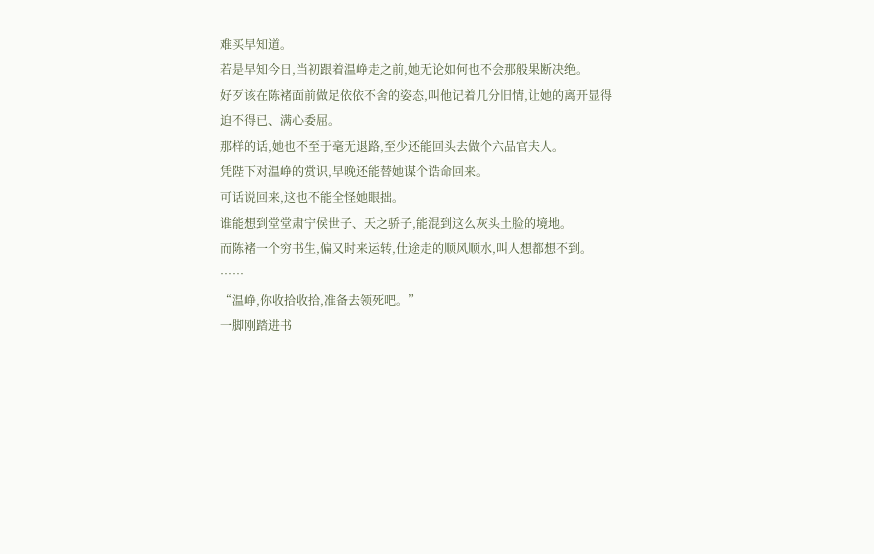难买早知道。
若是早知今日,当初跟着温峥走之前,她无论如何也不会那般果断决绝。
好歹该在陈褚面前做足依依不舍的姿态,叫他记着几分旧情,让她的离开显得迫不得已、满心委屈。
那样的话,她也不至于毫无退路,至少还能回头去做个六品官夫人。
凭陛下对温峥的赏识,早晚还能替她谋个诰命回来。
可话说回来,这也不能全怪她眼拙。
谁能想到堂堂肃宁侯世子、天之骄子,能混到这么灰头土脸的境地。
而陈褚一个穷书生,偏又时来运转,仕途走的顺风顺水,叫人想都想不到。
……
“温峥,你收拾收拾,准备去领死吧。”
一脚刚踏进书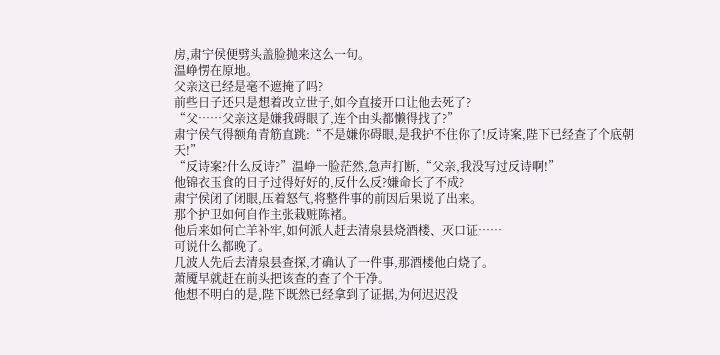房,肃宁侯便劈头盖脸抛来这么一句。
温峥愣在原地。
父亲这已经是毫不遮掩了吗?
前些日子还只是想着改立世子,如今直接开口让他去死了?
“父……父亲这是嫌我碍眼了,连个由头都懒得找了?”
肃宁侯气得额角青筋直跳:“不是嫌你碍眼,是我护不住你了!反诗案,陛下已经查了个底朝天!”
“反诗案?什么反诗?”温峥一脸茫然,急声打断,“父亲,我没写过反诗啊!”
他锦衣玉食的日子过得好好的,反什么反?嫌命长了不成?
肃宁侯闭了闭眼,压着怒气,将整件事的前因后果说了出来。
那个护卫如何自作主张栽赃陈褚。
他后来如何亡羊补牢,如何派人赶去清泉县烧酒楼、灭口证……
可说什么都晚了。
几波人先后去清泉县查探,才确认了一件事,那酒楼他白烧了。
萧魇早就赶在前头把该查的查了个干净。
他想不明白的是,陛下既然已经拿到了证据,为何迟迟没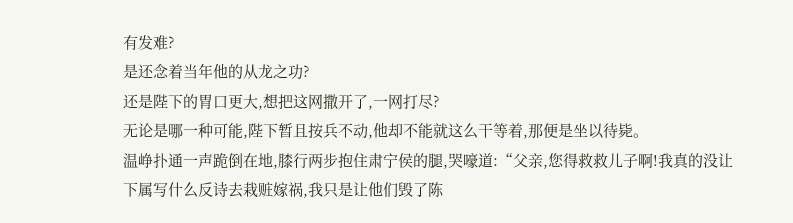有发难?
是还念着当年他的从龙之功?
还是陛下的胃口更大,想把这网撒开了,一网打尽?
无论是哪一种可能,陛下暂且按兵不动,他却不能就这么干等着,那便是坐以待毙。
温峥扑通一声跪倒在地,膝行两步抱住肃宁侯的腿,哭嚎道:“父亲,您得救救儿子啊!我真的没让下属写什么反诗去栽赃嫁祸,我只是让他们毁了陈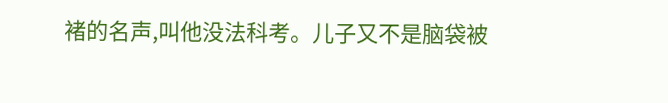褚的名声,叫他没法科考。儿子又不是脑袋被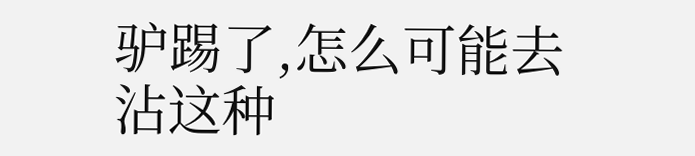驴踢了,怎么可能去沾这种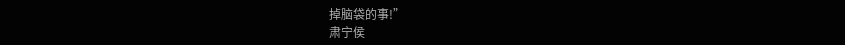掉脑袋的事!”
肃宁侯